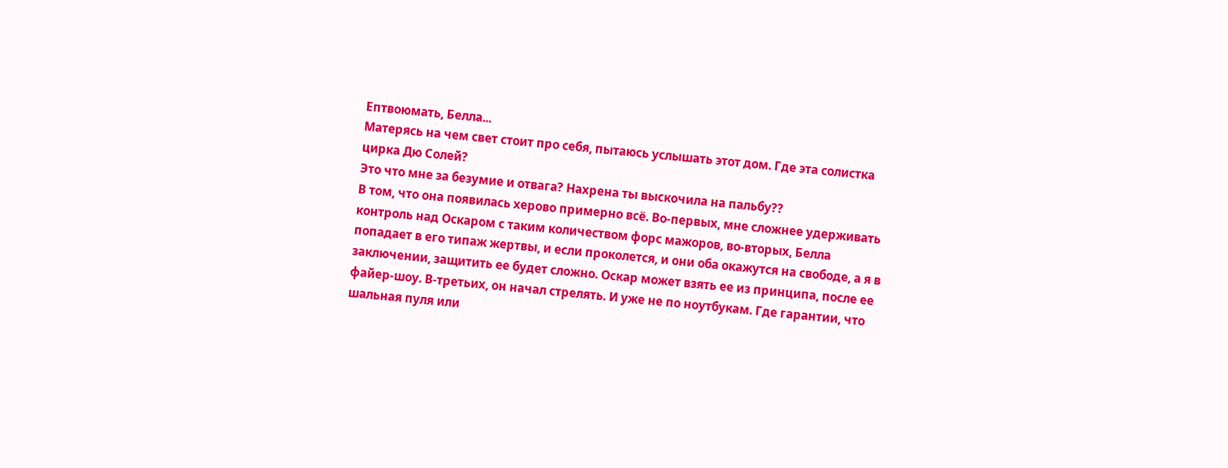Ептвоюмать, Белла...
Матерясь на чем свет стоит про себя, пытаюсь услышать этот дом. Где эта солистка цирка Дю Солей?
Это что мне за безумие и отвага? Нахрена ты выскочила на пальбу??
В том, что она появилась херово примерно всё. Во-первых, мне сложнее удерживать контроль над Оскаром с таким количеством форс мажоров, во-вторых, Белла попадает в его типаж жертвы, и если проколется, и они оба окажутся на свободе, а я в заключении, защитить ее будет сложно. Оскар может взять ее из принципа, после ее файер-шоу. В-третьих, он начал стрелять. И уже не по ноутбукам. Где гарантии, что шальная пуля или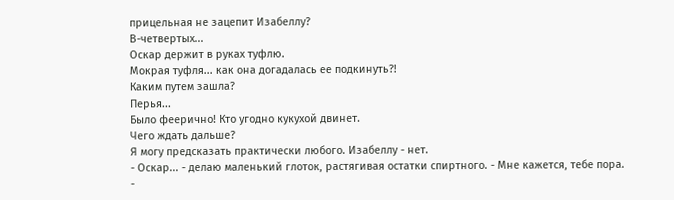прицельная не зацепит Изабеллу?
В-четвертых...
Оскар держит в руках туфлю.
Мокрая туфля... как она догадалась ее подкинуть?!
Каким путем зашла?
Перья...
Было феерично! Кто угодно кукухой двинет.
Чего ждать дальше?
Я могу предсказать практически любого. Изабеллу - нет.
- Оскар... - делаю маленький глоток, растягивая остатки спиртного. - Мне кажется, тебе пора.
-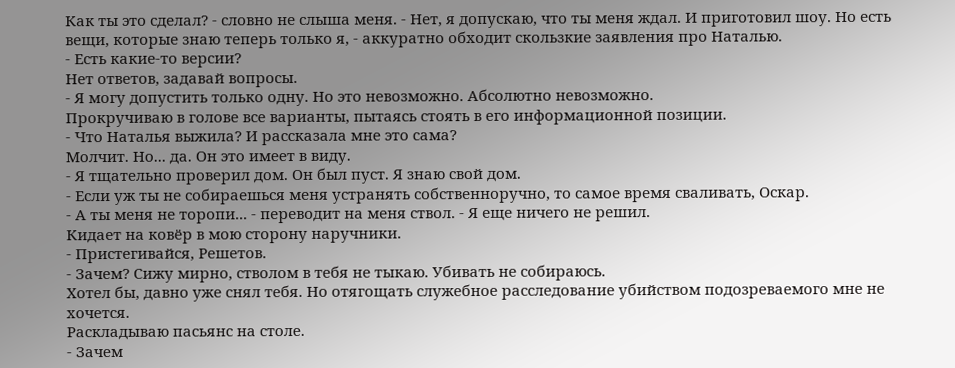Как ты это сделал? - словно не слыша меня. - Нет, я допускаю, что ты меня ждал. И приготовил шоу. Но есть вещи, которые знаю теперь только я, - аккуратно обходит скользкие заявления про Наталью.
- Есть какие-то версии?
Нет ответов, задавай вопросы.
- Я могу допустить только одну. Но это невозможно. Абсолютно невозможно.
Прокручиваю в голове все варианты, пытаясь стоять в его информационной позиции.
- Что Наталья выжила? И рассказала мне это сама?
Молчит. Но... да. Он это имеет в виду.
- Я тщательно проверил дом. Он был пуст. Я знаю свой дом.
- Если уж ты не собираешься меня устранять собственноручно, то самое время сваливать, Оскар.
- А ты меня не торопи... - переводит на меня ствол. - Я еще ничего не решил.
Кидает на ковёр в мою сторону наручники.
- Пристегивайся, Решетов.
- Зачем? Сижу мирно, стволом в тебя не тыкаю. Убивать не собираюсь.
Хотел бы, давно уже снял тебя. Но отягощать служебное расследование убийством подозреваемого мне не хочется.
Раскладываю пасьянс на столе.
- Зачем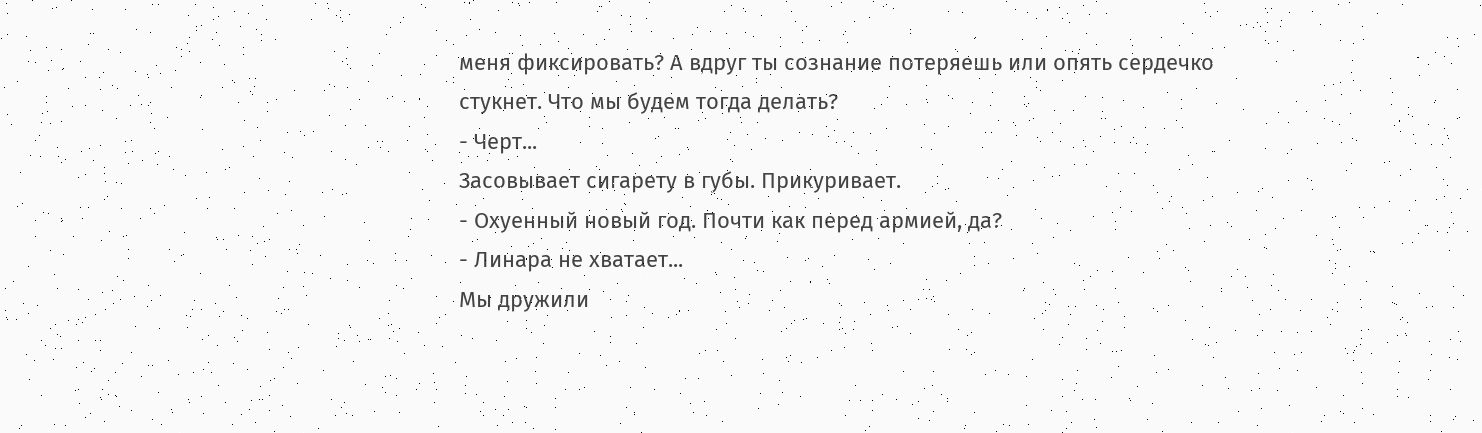меня фиксировать? А вдруг ты сознание потеряешь или опять сердечко стукнет. Что мы будем тогда делать?
- Черт...
Засовывает сигарету в губы. Прикуривает.
- Охуенный новый год. Почти как перед армией, да?
- Линара не хватает...
Мы дружили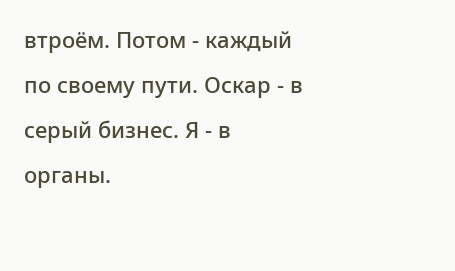втроём. Потом - каждый по своему пути. Оскар - в серый бизнес. Я - в органы.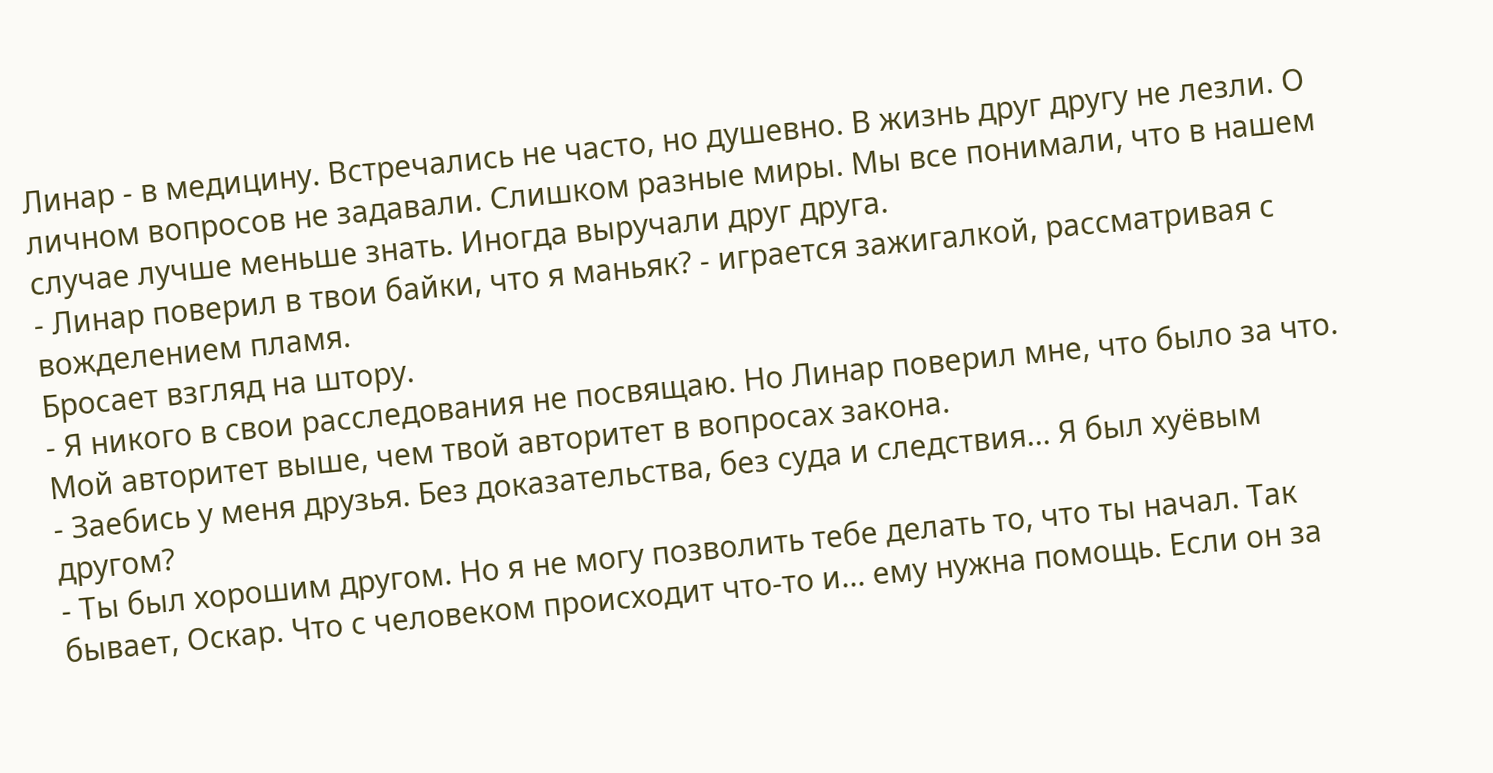Линар - в медицину. Встречались не часто, но душевно. В жизнь друг другу не лезли. О личном вопросов не задавали. Слишком разные миры. Мы все понимали, что в нашем случае лучше меньше знать. Иногда выручали друг друга.
- Линар поверил в твои байки, что я маньяк? - играется зажигалкой, рассматривая с вожделением пламя.
Бросает взгляд на штору.
- Я никого в свои расследования не посвящаю. Но Линар поверил мне, что было за что. Мой авторитет выше, чем твой авторитет в вопросах закона.
- Заебись у меня друзья. Без доказательства, без суда и следствия... Я был хуёвым другом?
- Ты был хорошим другом. Но я не могу позволить тебе делать то, что ты начал. Так бывает, Оскар. Что с человеком происходит что-то и... ему нужна помощь. Если он за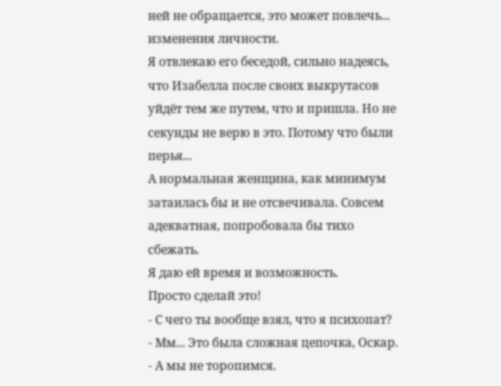ней не обращается, это может повлечь... изменения личности.
Я отвлекаю его беседой, сильно надеясь, что Изабелла после своих выкрутасов уйдёт тем же путем, что и пришла. Но не секунды не верю в это. Потому что были перья...
А нормальная женщина, как минимум затаилась бы и не отсвечивала. Совсем адекватная, попробовала бы тихо сбежать.
Я даю ей время и возможность.
Просто сделай это!
- С чего ты вообще взял, что я психопат?
- Мм... Это была сложная цепочка, Оскар.
- А мы не торопимся.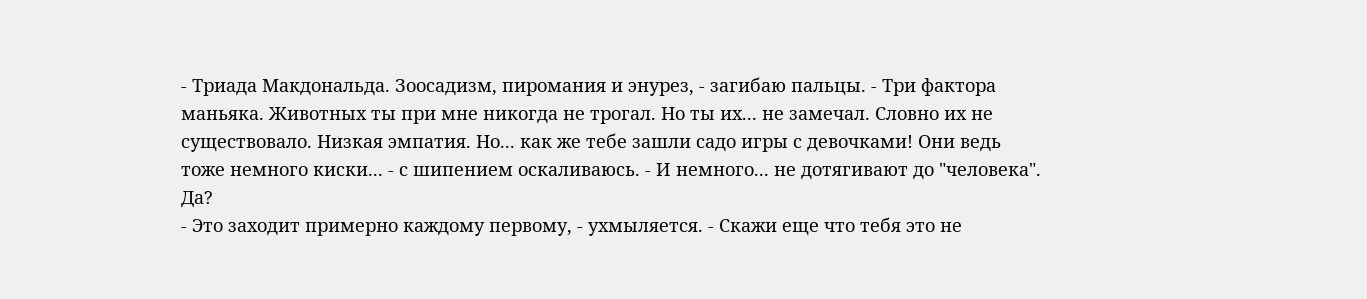- Триада Макдональда. Зоосадизм, пиромания и энурез, - загибаю пальцы. - Три фактора маньяка. Животных ты при мне никогда не трогал. Но ты их... не замечал. Словно их не существовало. Низкая эмпатия. Но... как же тебе зашли садо игры с девочками! Они ведь тоже немного киски... - с шипением оскаливаюсь. - И немного... не дотягивают до "человека". Да?
- Это заходит примерно каждому первому, - ухмыляется. - Скажи еще что тебя это не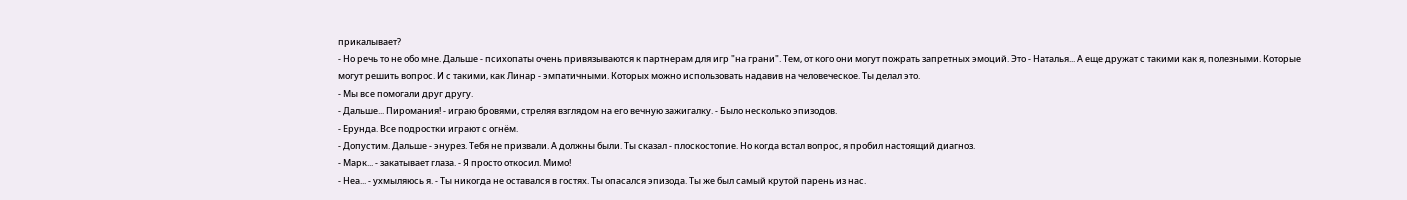прикалывает?
- Но речь то не обо мне. Дальше - психопаты очень привязываются к партнерам для игр "на грани". Тем, от кого они могут пожрать запретных эмоций. Это - Наталья... А еще дружат с такими как я, полезными. Которые могут решить вопрос. И с такими, как Линар - эмпатичными. Которых можно использовать надавив на человеческое. Ты делал это.
- Мы все помогали друг другу.
- Дальше... Пиромания! - играю бровями, стреляя взглядом на его вечную зажигалку. - Было несколько эпизодов.
- Ерунда. Все подростки играют с огнём.
- Допустим. Дальше - энурез. Тебя не призвали. А должны были. Ты сказал - плоскостопие. Но когда встал вопрос, я пробил настоящий диагноз.
- Марк... - закатывает глаза. - Я просто откосил. Мимо!
- Неа... - ухмыляюсь я. - Ты никогда не оставался в гостях. Ты опасался эпизода. Ты же был самый крутой парень из нас.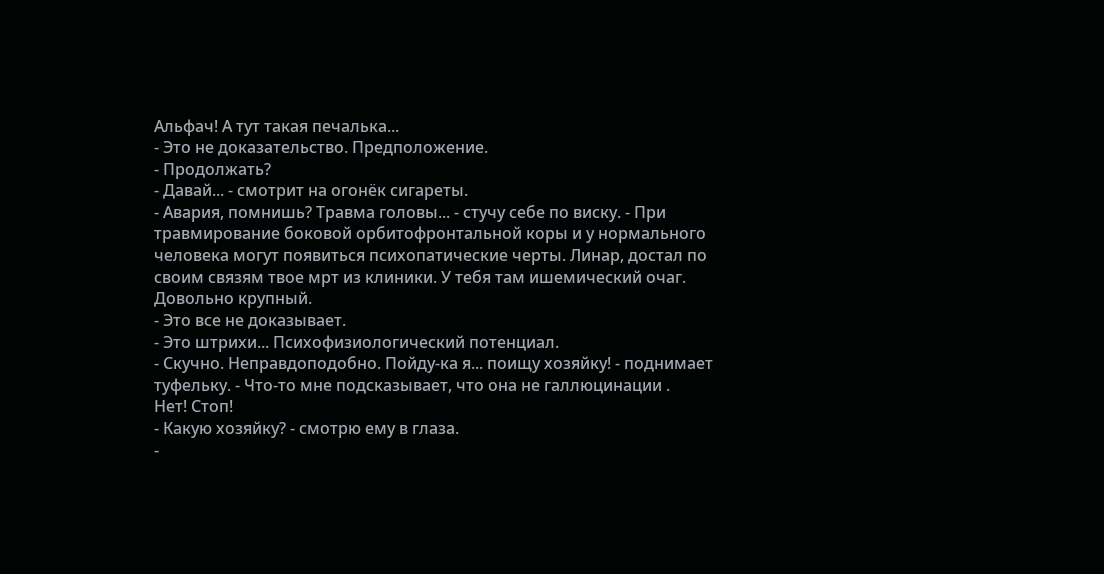Альфач! А тут такая печалька...
- Это не доказательство. Предположение.
- Продолжать?
- Давай... - смотрит на огонёк сигареты.
- Авария, помнишь? Травма головы... - стучу себе по виску. - При травмирование боковой орбитофронтальной коры и у нормального человека могут появиться психопатические черты. Линар, достал по своим связям твое мрт из клиники. У тебя там ишемический очаг. Довольно крупный.
- Это все не доказывает.
- Это штрихи... Психофизиологический потенциал.
- Скучно. Неправдоподобно. Пойду-ка я... поищу хозяйку! - поднимает туфельку. - Что-то мне подсказывает, что она не галлюцинации .
Нет! Стоп!
- Какую хозяйку? - смотрю ему в глаза.
-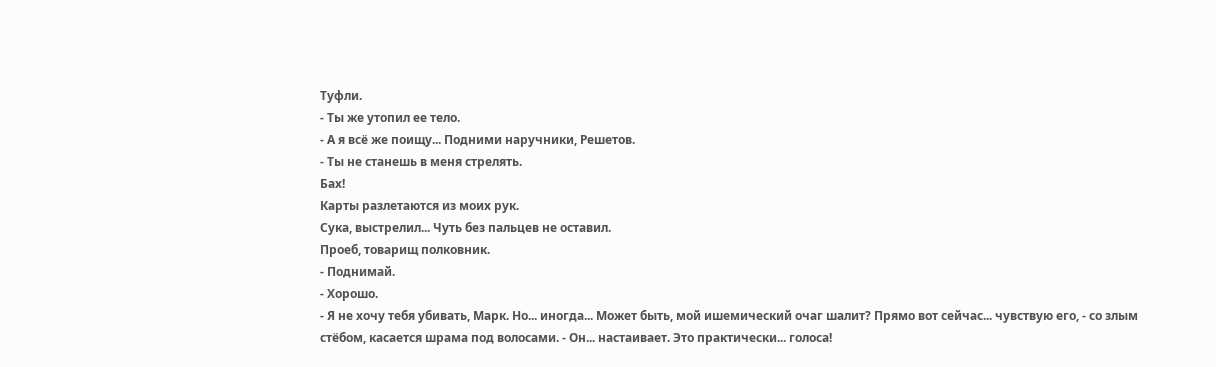Туфли.
- Ты же утопил ее тело.
- А я всё же поищу... Подними наручники, Решетов.
- Ты не станешь в меня стрелять.
Бах!
Карты разлетаются из моих рук.
Сука, выстрелил... Чуть без пальцев не оставил.
Проеб, товарищ полковник.
- Поднимай.
- Хорошо.
- Я не хочу тебя убивать, Марк. Но... иногда... Может быть, мой ишемический очаг шалит? Прямо вот сейчас... чувствую его, - со злым стёбом, касается шрама под волосами. - Он... настаивает. Это практически... голоса!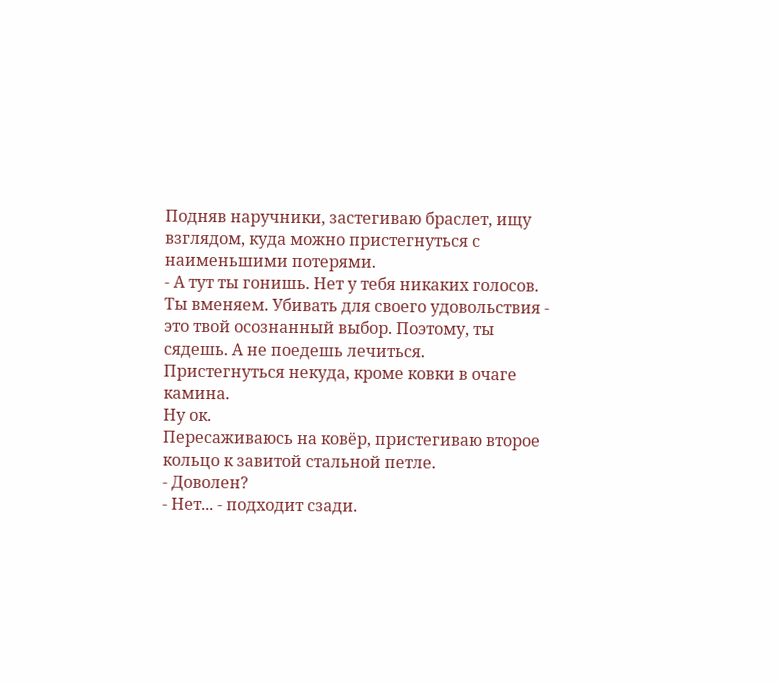Подняв наручники, застегиваю браслет, ищу взглядом, куда можно пристегнуться с наименьшими потерями.
- А тут ты гонишь. Нет у тебя никаких голосов. Ты вменяем. Убивать для своего удовольствия - это твой осознанный выбор. Поэтому, ты сядешь. А не поедешь лечиться.
Пристегнуться некуда, кроме ковки в очаге камина.
Ну ок.
Пересаживаюсь на ковёр, пристегиваю второе кольцо к завитой стальной петле.
- Доволен?
- Нет... - подходит сзади.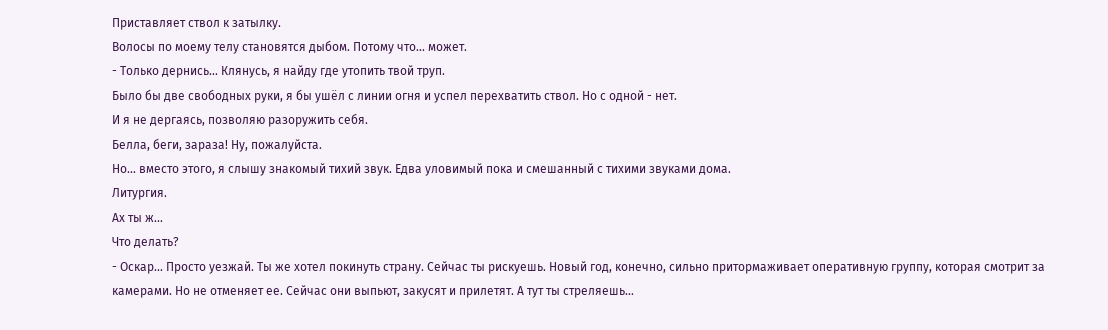Приставляет ствол к затылку.
Волосы по моему телу становятся дыбом. Потому что... может.
- Только дернись... Клянусь, я найду где утопить твой труп.
Было бы две свободных руки, я бы ушёл с линии огня и успел перехватить ствол. Но с одной - нет.
И я не дергаясь, позволяю разоружить себя.
Белла, беги, зараза! Ну, пожалуйста.
Но... вместо этого, я слышу знакомый тихий звук. Едва уловимый пока и смешанный с тихими звуками дома.
Литургия.
Ах ты ж...
Что делать?
- Оскар... Просто уезжай. Ты же хотел покинуть страну. Сейчас ты рискуешь. Новый год, конечно, сильно притормаживает оперативную группу, которая смотрит за камерами. Но не отменяет ее. Сейчас они выпьют, закусят и прилетят. А тут ты стреляешь...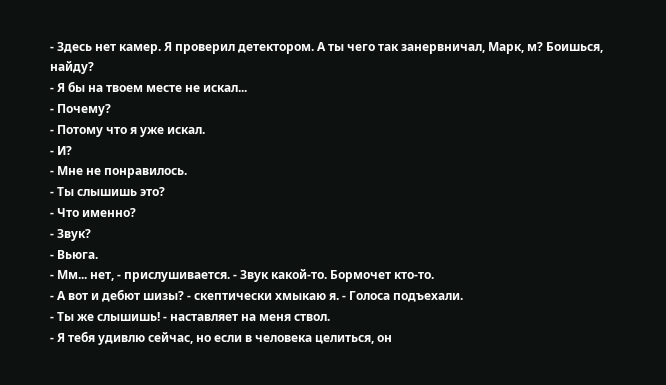- Здесь нет камер. Я проверил детектором. А ты чего так занервничал, Марк, м? Боишься, найду?
- Я бы на твоем месте не искал...
- Почему?
- Потому что я уже искал.
- И?
- Мне не понравилось.
- Ты слышишь это?
- Что именно?
- Звук?
- Вьюга.
- Мм... нет, - прислушивается. - Звук какой-то. Бормочет кто-то.
- А вот и дебют шизы? - скептически хмыкаю я. - Голоса подъехали.
- Ты же слышишь! - наставляет на меня ствол.
- Я тебя удивлю сейчас, но если в человека целиться, он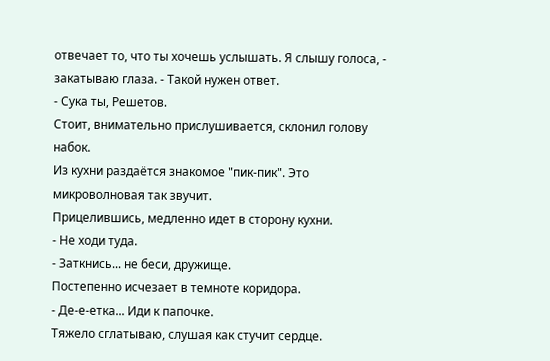отвечает то, что ты хочешь услышать. Я слышу голоса, - закатываю глаза. - Такой нужен ответ.
- Сука ты, Решетов.
Стоит, внимательно прислушивается, склонил голову набок.
Из кухни раздаётся знакомое "пик-пик". Это микроволновая так звучит.
Прицелившись, медленно идет в сторону кухни.
- Не ходи туда.
- Заткнись... не беси, дружище.
Постепенно исчезает в темноте коридора.
- Де-е-етка... Иди к папочке.
Тяжело сглатываю, слушая как стучит сердце.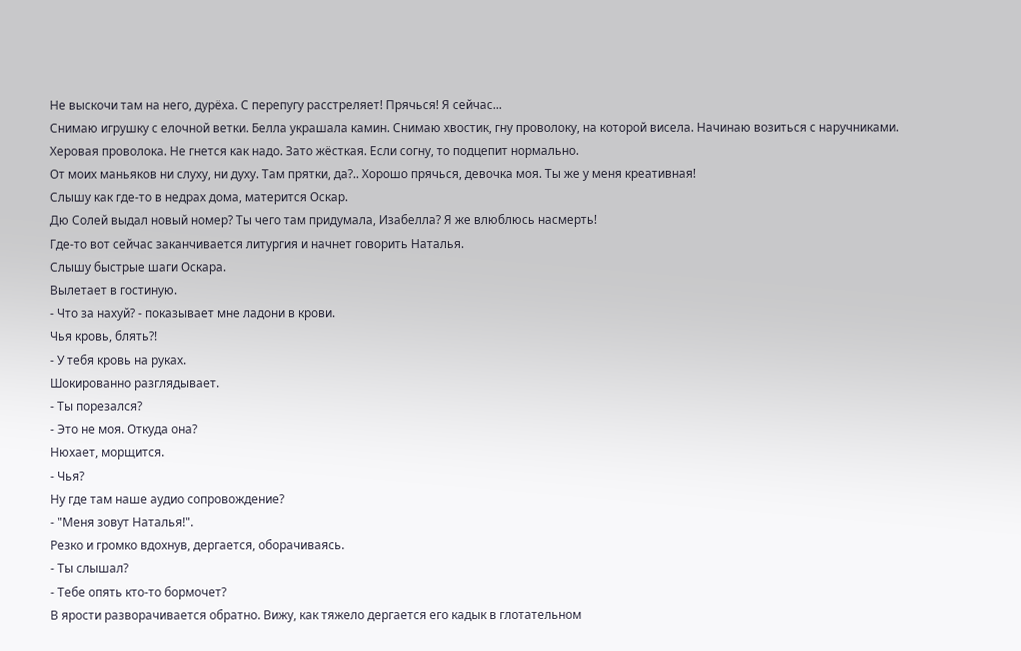Не выскочи там на него, дурёха. С перепугу расстреляет! Прячься! Я сейчас...
Снимаю игрушку с елочной ветки. Белла украшала камин. Снимаю хвостик, гну проволоку, на которой висела. Начинаю возиться с наручниками. Херовая проволока. Не гнется как надо. Зато жёсткая. Если согну, то подцепит нормально.
От моих маньяков ни слуху, ни духу. Там прятки, да?.. Хорошо прячься, девочка моя. Ты же у меня креативная!
Слышу как где-то в недрах дома, матерится Оскар.
Дю Солей выдал новый номер? Ты чего там придумала, Изабелла? Я же влюблюсь насмерть!
Где-то вот сейчас заканчивается литургия и начнет говорить Наталья.
Слышу быстрые шаги Оскара.
Вылетает в гостиную.
- Что за нахуй? - показывает мне ладони в крови.
Чья кровь, блять?!
- У тебя кровь на руках.
Шокированно разглядывает.
- Ты порезался?
- Это не моя. Откуда она?
Нюхает, морщится.
- Чья?
Ну где там наше аудио сопровождение?
- "Меня зовут Наталья!".
Резко и громко вдохнув, дергается, оборачиваясь.
- Ты слышал?
- Тебе опять кто-то бормочет?
В ярости разворачивается обратно. Вижу, как тяжело дергается его кадык в глотательном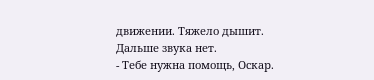движении. Тяжело дышит.
Дальше звука нет.
- Тебе нужна помощь, Оскар.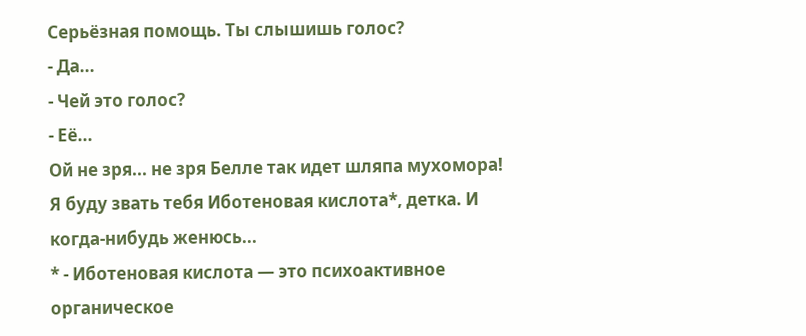Серьёзная помощь. Ты слышишь голос?
- Да...
- Чей это голос?
- Её...
Ой не зря... не зря Белле так идет шляпа мухомора! Я буду звать тебя Иботеновая кислота*, детка. И когда-нибудь женюсь...
* - Иботеновая кислота — это психоактивное органическое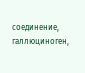соединение, галлюциноген,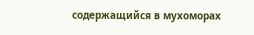содержащийся в мухоморах